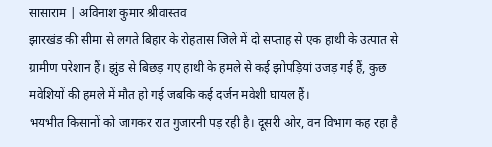सासाराम | अविनाश कुमार श्रीवास्तव
झारखंड की सीमा से लगते बिहार के रोहतास जिले में दो सप्ताह से एक हाथी के उत्पात से ग्रामीण परेशान हैं। झुंड से बिछड़ गए हाथी के हमले से कई झोपड़ियां उजड़ गई हैं, कुछ मवेशियों की हमले में मौत हो गई जबकि कई दर्जन मवेशी घायल हैं।
भयभीत किसानों को जागकर रात गुजारनी पड़ रही है। दूसरी ओर, वन विभाग कह रहा है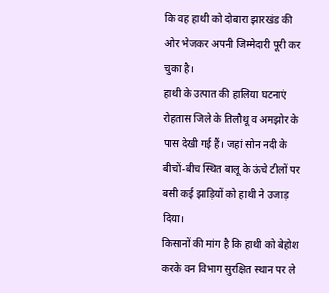कि वह हाथी को दोबारा झारखंड की ओर भेजकर अपनी जिम्मेदारी पूरी कर चुका है।
हाथी के उत्पात की हालिया घटनाएं रोहतास जिले के तिलौथू व अमझोर के पास देखी गई हैं। जहां सोन नदी के बीचों-बीच स्थित बालू के ऊंचे टीलों पर बसी कई झाड़ियों को हाथी ने उजाड़ दिया।
किसानों की मांग है कि हाथी को बेहोश करके वन विभाग सुरक्षित स्थान पर ले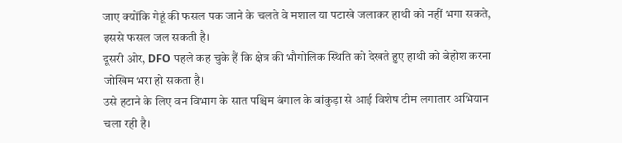जाए क्योंकि गेहूं की फसल पक जाने के चलते वे मशाल या पटाखे जलाकर हाथी को नहीं भगा सकते, इससे फसल जल सकती है।
दूसरी ओर, DFO पहले कह चुके हैं कि क्षेत्र की भौगोलिक स्थिति को देखते हुए हाथी को बेहोश करना जोखिम भरा हो सकता है।
उसे हटाने के लिए वन विभाग के सात पश्चिम बंगाल के बांकुड़ा से आई विशेष टीम लगातार अभियान चला रही है।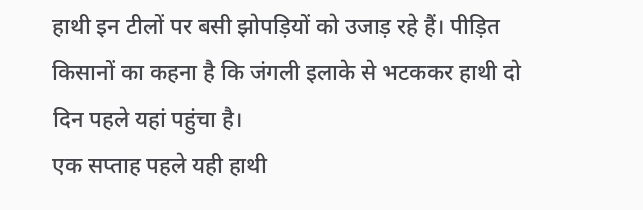हाथी इन टीलों पर बसी झोपड़ियों को उजाड़ रहे हैं। पीड़ित किसानों का कहना है कि जंगली इलाके से भटककर हाथी दो दिन पहले यहां पहुंचा है।
एक सप्ताह पहले यही हाथी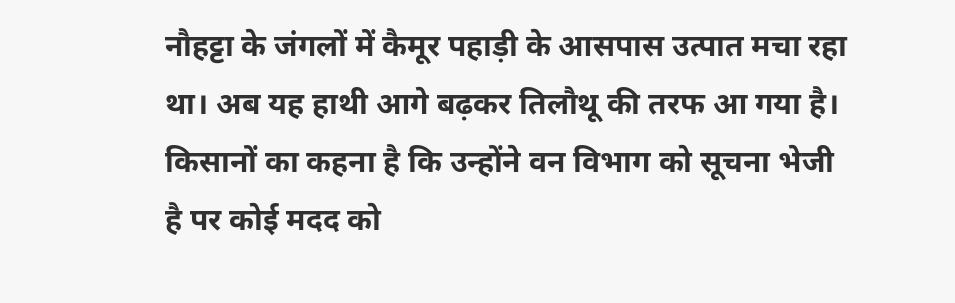नौहट्टा के जंगलों में कैमूर पहाड़ी के आसपास उत्पात मचा रहा था। अब यह हाथी आगे बढ़कर तिलौथू की तरफ आ गया है।
किसानों का कहना है कि उन्होंने वन विभाग को सूचना भेजी है पर कोई मदद को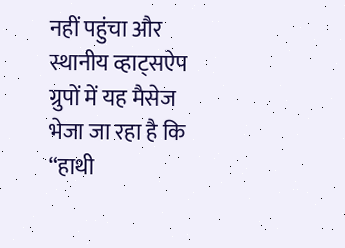नहीं पहुंचा और स्थानीय व्हाट्सऐप ग्रुपों में यह मैसेज भेजा जा रहा है कि “हाथी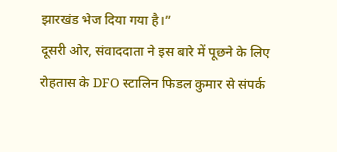झारखंड भेज दिया गया है।”
दूसरी ओर, संवाददाता ने इस बारे में पूछने के लिए रोहतास के DFO स्टालिन फिडल कुमार से संपर्क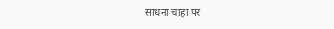साधना चाहा पर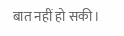बात नहीं हो सकी।